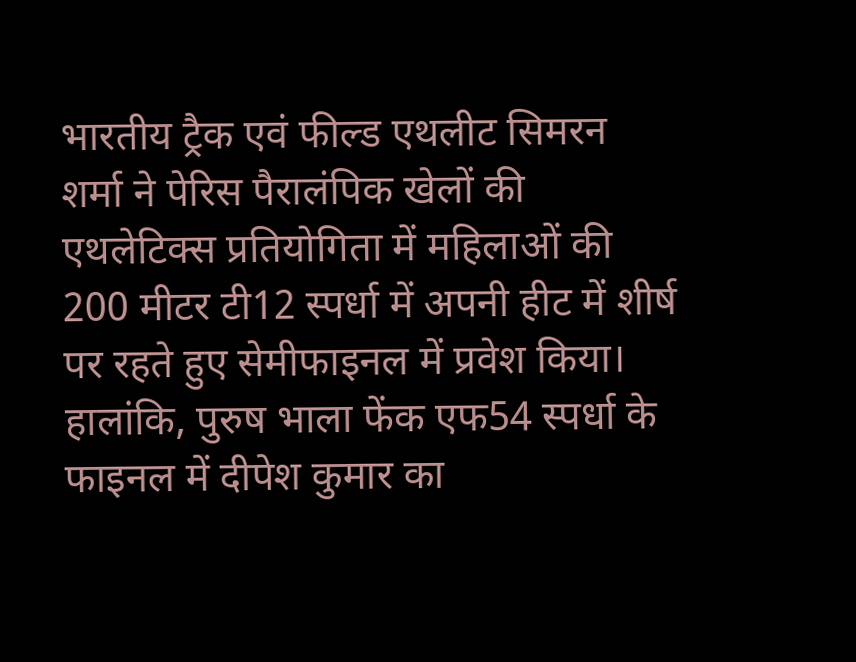भारतीय ट्रैक एवं फील्ड एथलीट सिमरन शर्मा ने पेरिस पैरालंपिक खेलों की एथलेटिक्स प्रतियोगिता में महिलाओं की 200 मीटर टी12 स्पर्धा में अपनी हीट में शीर्ष पर रहते हुए सेमीफाइनल में प्रवेश किया। हालांकि, पुरुष भाला फेंक एफ54 स्पर्धा के फाइनल में दीपेश कुमार का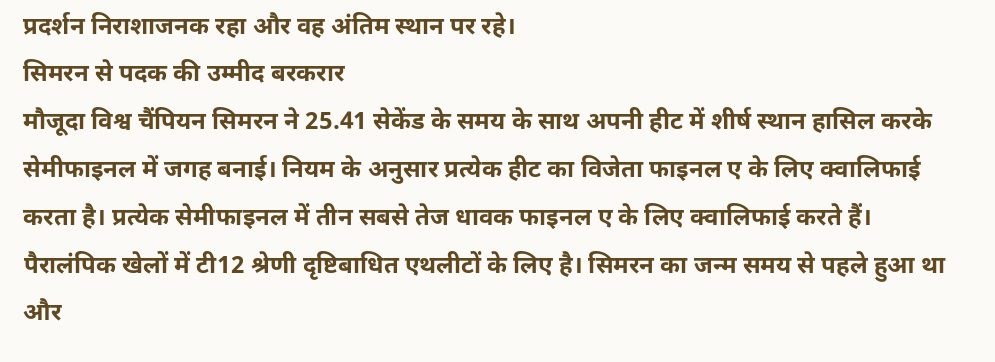प्रदर्शन निराशाजनक रहा और वह अंतिम स्थान पर रहे।
सिमरन से पदक की उम्मीद बरकरार
मौजूदा विश्व चैंपियन सिमरन ने 25.41 सेकेंड के समय के साथ अपनी हीट में शीर्ष स्थान हासिल करके सेमीफाइनल में जगह बनाई। नियम के अनुसार प्रत्येक हीट का विजेता फाइनल ए के लिए क्वालिफाई करता है। प्रत्येक सेमीफाइनल में तीन सबसे तेज धावक फाइनल ए के लिए क्वालिफाई करते हैं। पैरालंपिक खेलों में टी12 श्रेणी दृष्टिबाधित एथलीटों के लिए है। सिमरन का जन्म समय से पहले हुआ था और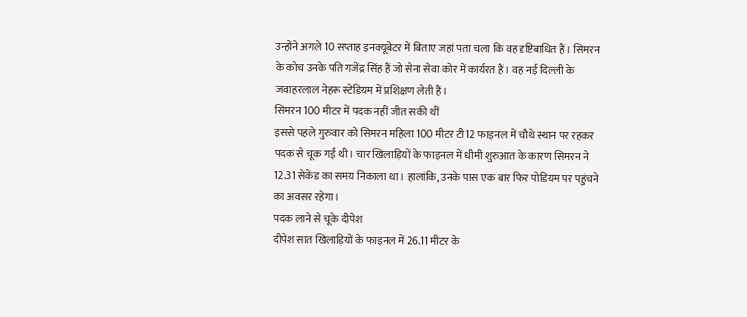उन्होंने अगले 10 सप्ताह इनक्यूबेटर में बिताए जहां पता चला कि वह दृष्टिबाधित हैं। सिमरन के कोच उनके पति गजेंद्र सिंह हैं जो सेना सेवा कोर में कार्यरत हैं। वह नई दिल्ली के जवाहरलाल नेहरू स्टेडियम में प्रशिक्षण लेती हैं।
सिमरन 100 मीटर में पदक नहीं जीत सकी थीं
इससे पहले गुरुवार को सिमरन महिला 100 मीटर टी12 फाइनल में चौथे स्थान पर रहकर पदक से चूक गईं थी। चार खिलाड़ियों के फाइनल में धीमी शुरुआत के कारण सिमरन ने 12.31 सेकेंड का समय निकाला था। हालांकि, उनके पास एक बार फिर पोडियम पर पहुंचने का अवसर रहेगा।
पदक लाने से चूके दीपेश
दीपेश सात खिलाड़ियों के फाइनल में 26.11 मीटर के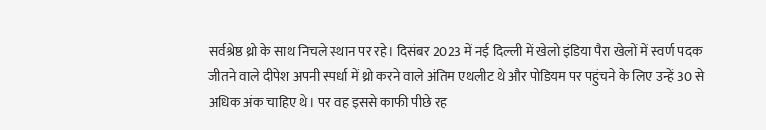सर्वश्रेष्ठ थ्रो के साथ निचले स्थान पर रहे। दिसंबर 2023 में नई दिल्ली में खेलो इंडिया पैरा खेलों में स्वर्ण पदक जीतने वाले दीपेश अपनी स्पर्धा में थ्रो करने वाले अंतिम एथलीट थे और पोडियम पर पहुंचने के लिए उन्हें 30 से अधिक अंक चाहिए थे। पर वह इससे काफी पीछे रह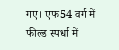गए। एफ54 वर्ग में फील्ड स्पर्धा में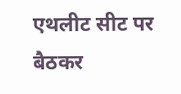एथलीट सीट पर बैठकर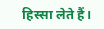हिस्सा लेते हैं।